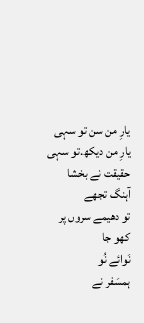یارِ من سن تو سہی
یارِ من دیکھ.تو سہی
حقیقت نے بخشا آہنگ تجھے
تو دھیمے سروں پر کھو جا
نَوائے نُو
ہمسَفر نے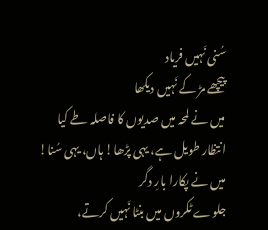سُنی نَہیں فریاد
پیچھے مڑ کے نَہیں دیکھا
میں نے لمحہ میں صدیوں کا فاصلہ طے کیا
انتظار طویل ہے، یہی پڑھا! ہاں، یہی سُنا!
میں نے پکارا بارِ دگر
جلوے ٹکروں میں بنٹا نَہیں کرتے،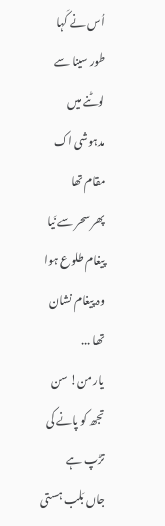اُس نے کَہا
طور سینا سے لوٹنے میں مدہوشی اک مقام تھا
پھر سحر سے نَیا پیغام طلوع ہوا
وہ پیغام نشان تھا ...
یار من! سن
تجھ کو پانے کی تڑپ ہے
جاں بَلب ہستی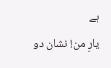ہے
یارِ من! نشان دو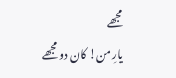مجھے
یارِ من! کان دو مجھے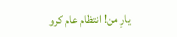یارِ من! انتظام عام کرو